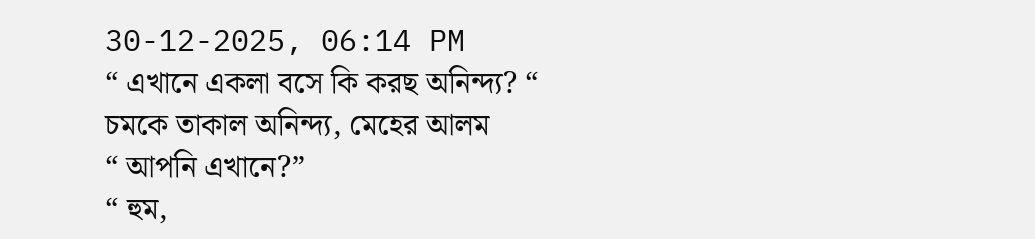30-12-2025, 06:14 PM
“ এখানে একলা বসে কি করছ অনিন্দ্য? “
চমকে তাকাল অনিন্দ্য, মেহের আলম
“ আপনি এখানে?”
“ হুম,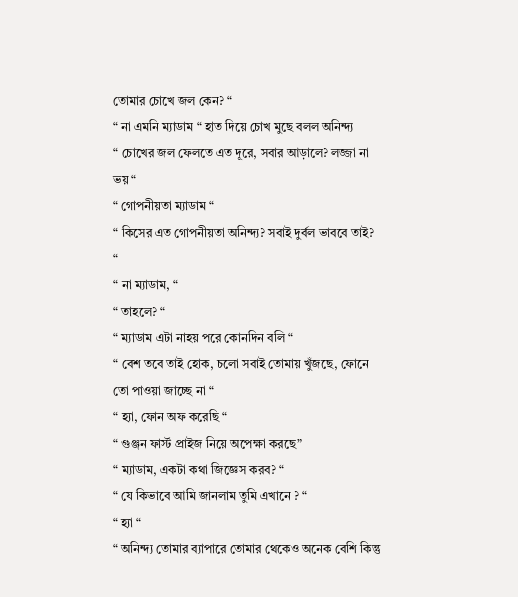তোমার চোখে জল কেন? “
“ না এমনি ম্যাডাম “ হাত দিয়ে চোখ মুছে বলল অনিন্দ্য
“ চোখের জল ফেলতে এত দূরে, সবার আড়ালে? লজ্জা না ভয় “
“ গোপনীয়তা ম্যাডাম “
“ কিসের এত গোপনীয়তা অনিন্দ্য? সবাই দুর্বল ভাববে তাই? “
“ না ম্যাডাম, “
“ তাহলে? “
“ ম্যাডাম এটা নাহয় পরে কোনদিন বলি “
“ বেশ তবে তাই হোক, চলো সবাই তোমায় খুঁজছে, ফোনে তো পাওয়া জাচ্ছে না “
“ হ্যা, ফোন অফ করেছি “
“ গুঞ্জন ফার্স্ট প্রাইজ নিয়ে অপেক্ষা করছে”
“ ম্যাডাম, একটা কথা জিজ্ঞেস করব? “
“ যে কিভাবে আমি জানলাম তুমি এখানে ? “
“ হ্যা “
“ অনিন্দ্য তোমার ব্যাপারে তোমার থেকেও অনেক বেশি কিন্তু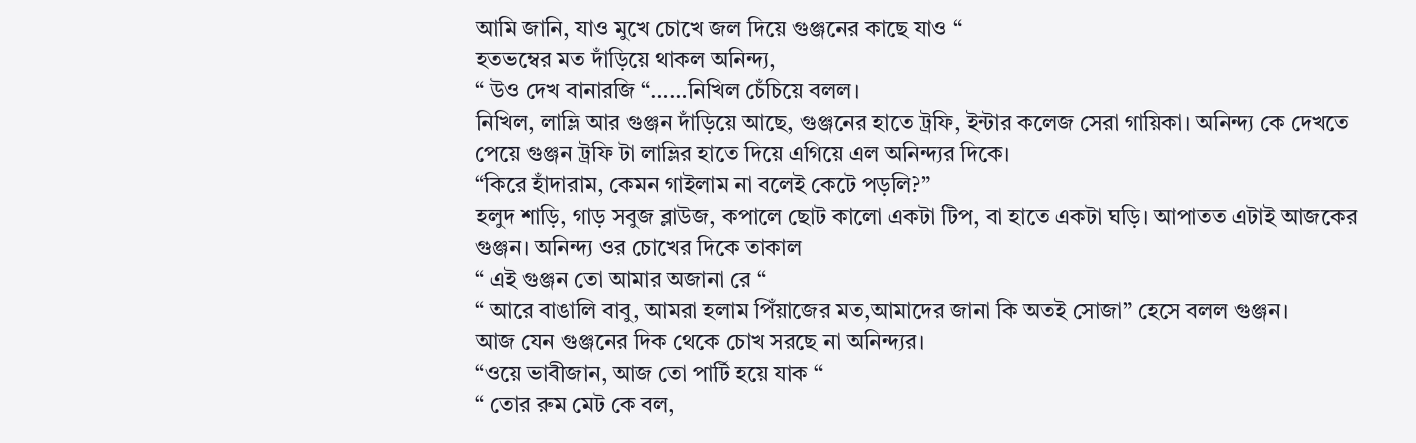আমি জানি, যাও মুখে চোখে জল দিয়ে গুঞ্জনের কাছে যাও “
হতভম্বের মত দাঁড়িয়ে থাকল অনিন্দ্য,
“ উও দেখ বানারজি “……নিখিল চেঁচিয়ে বলল।
নিখিল, লাভ্লি আর গুঞ্জন দাঁড়িয়ে আছে, গুঞ্জনের হাতে ট্রফি, ইন্টার কলেজ সেরা গায়িকা। অনিন্দ্য কে দেখতে পেয়ে গুঞ্জন ট্রফি টা লাভ্লির হাতে দিয়ে এগিয়ে এল অনিন্দ্যর দিকে।
“কিরে হাঁদারাম, কেমন গাইলাম না বলেই কেটে পড়লি?”
হলুদ শাড়ি, গাড় সবুজ ব্লাউজ, কপালে ছোট কালো একটা টিপ, বা হাতে একটা ঘড়ি। আপাতত এটাই আজকের গুঞ্জন। অনিন্দ্য ওর চোখের দিকে তাকাল
“ এই গুঞ্জন তো আমার অজানা রে “
“ আরে বাঙালি বাবু, আমরা হলাম পিঁয়াজের মত,আমাদের জানা কি অতই সোজা” হেসে বলল গুঞ্জন।
আজ যেন গুঞ্জনের দিক থেকে চোখ সরছে না অনিন্দ্যর।
“ওয়ে ভাবীজান, আজ তো পার্টি হয়ে যাক “
“ তোর রুম মেট কে বল,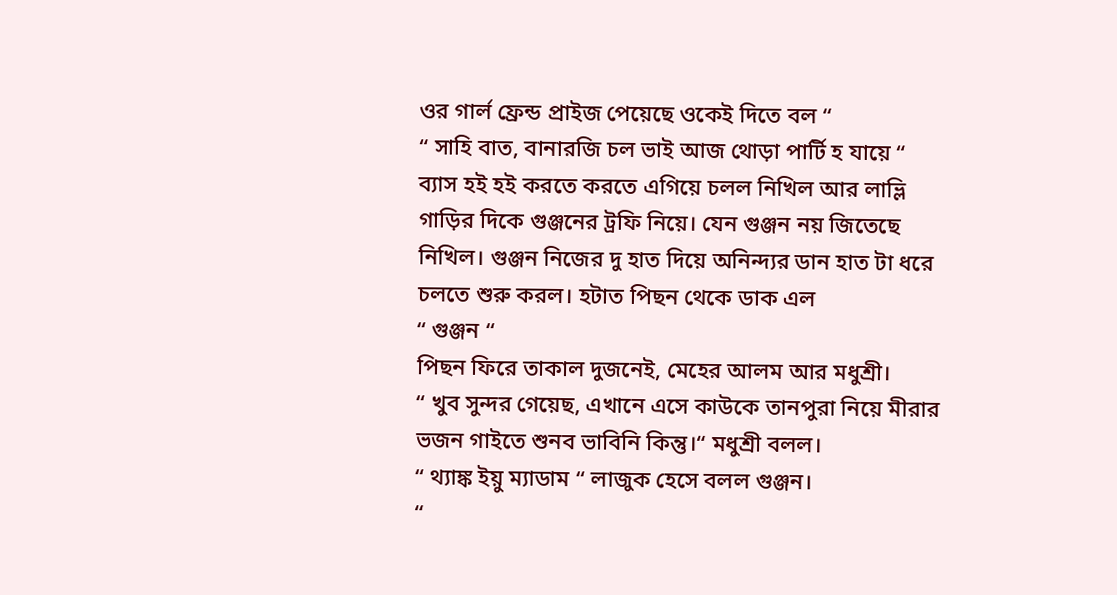ওর গার্ল ফ্রেন্ড প্রাইজ পেয়েছে ওকেই দিতে বল “
“ সাহি বাত, বানারজি চল ভাই আজ থোড়া পার্টি হ যায়ে “
ব্যাস হই হই করতে করতে এগিয়ে চলল নিখিল আর লাভ্লি গাড়ির দিকে গুঞ্জনের ট্রফি নিয়ে। যেন গুঞ্জন নয় জিতেছে নিখিল। গুঞ্জন নিজের দু হাত দিয়ে অনিন্দ্যর ডান হাত টা ধরে চলতে শুরু করল। হটাত পিছন থেকে ডাক এল
“ গুঞ্জন “
পিছন ফিরে তাকাল দুজনেই, মেহের আলম আর মধুশ্রী।
“ খুব সুন্দর গেয়েছ, এখানে এসে কাউকে তানপুরা নিয়ে মীরার ভজন গাইতে শুনব ভাবিনি কিন্তু।“ মধুশ্রী বলল।
“ থ্যাঙ্ক ইয়ু ম্যাডাম “ লাজুক হেসে বলল গুঞ্জন।
“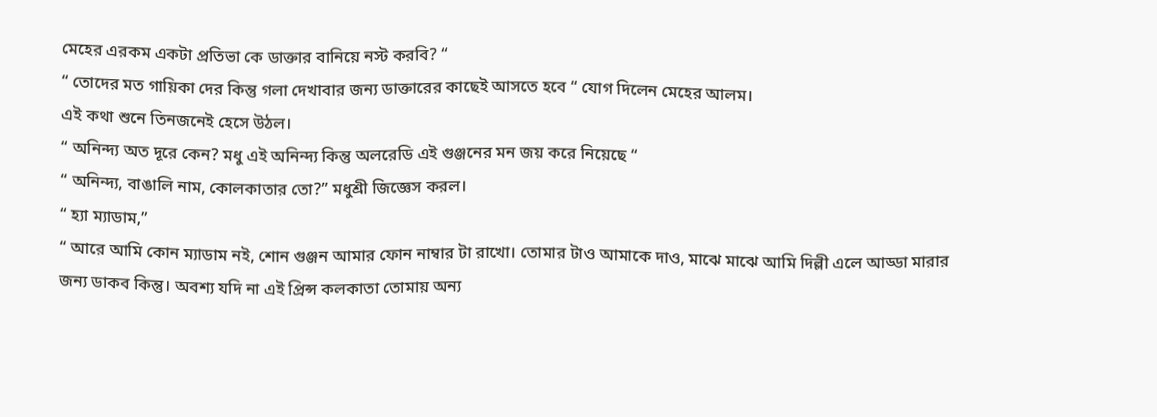মেহের এরকম একটা প্রতিভা কে ডাক্তার বানিয়ে নস্ট করবি? “
“ তোদের মত গায়িকা দের কিন্তু গলা দেখাবার জন্য ডাক্তারের কাছেই আসতে হবে “ যোগ দিলেন মেহের আলম।
এই কথা শুনে তিনজনেই হেসে উঠল।
“ অনিন্দ্য অত দূরে কেন? মধু এই অনিন্দ্য কিন্তু অলরেডি এই গুঞ্জনের মন জয় করে নিয়েছে “
“ অনিন্দ্য, বাঙালি নাম, কোলকাতার তো?” মধুশ্রী জিজ্ঞেস করল।
“ হ্যা ম্যাডাম,”
“ আরে আমি কোন ম্যাডাম নই, শোন গুঞ্জন আমার ফোন নাম্বার টা রাখো। তোমার টাও আমাকে দাও, মাঝে মাঝে আমি দিল্লী এলে আড্ডা মারার জন্য ডাকব কিন্তু। অবশ্য যদি না এই প্রিন্স কলকাতা তোমায় অন্য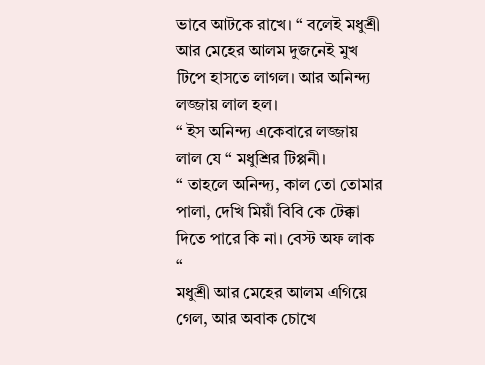ভাবে আটকে রাখে। “ বলেই মধুশ্রী আর মেহের আলম দুজনেই মুখ টিপে হাসতে লাগল। আর অনিন্দ্য লজ্জায় লাল হল।
“ ইস অনিন্দ্য একেবারে লজ্জায় লাল যে “ মধুশ্রির টিপ্পনী।
“ তাহলে অনিন্দ্য, কাল তো তোমার পালা, দেখি মিয়াঁ বিবি কে টেক্কা দিতে পারে কি না। বেস্ট অফ লাক “
মধুশ্রী আর মেহের আলম এগিয়ে গেল, আর অবাক চোখে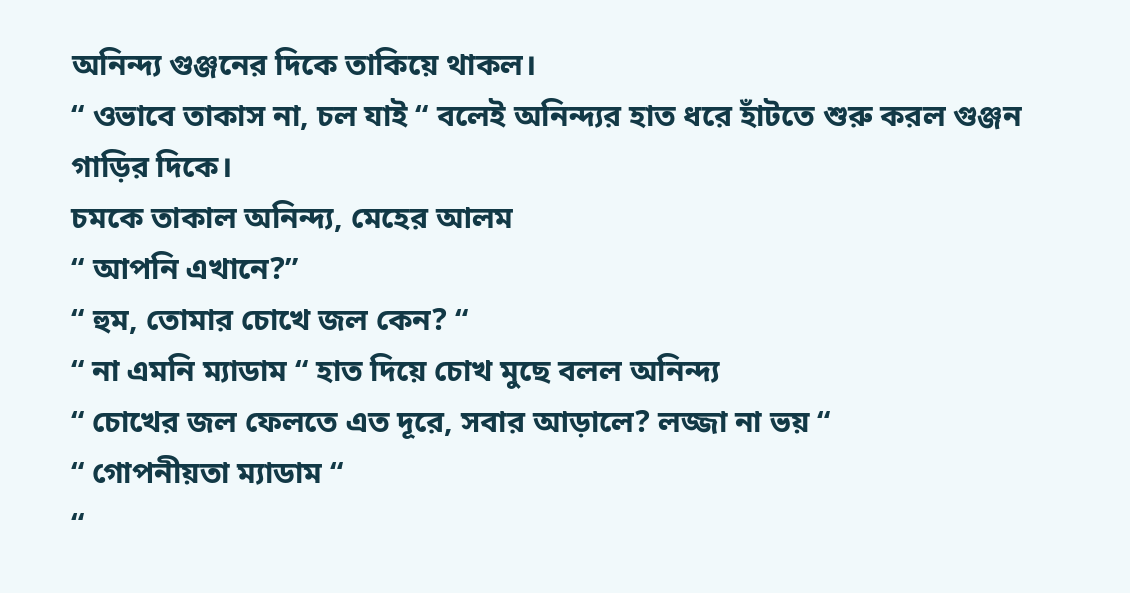অনিন্দ্য গুঞ্জনের দিকে তাকিয়ে থাকল।
“ ওভাবে তাকাস না, চল যাই “ বলেই অনিন্দ্যর হাত ধরে হাঁটতে শুরু করল গুঞ্জন গাড়ির দিকে।
চমকে তাকাল অনিন্দ্য, মেহের আলম
“ আপনি এখানে?”
“ হুম, তোমার চোখে জল কেন? “
“ না এমনি ম্যাডাম “ হাত দিয়ে চোখ মুছে বলল অনিন্দ্য
“ চোখের জল ফেলতে এত দূরে, সবার আড়ালে? লজ্জা না ভয় “
“ গোপনীয়তা ম্যাডাম “
“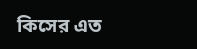কিসের এত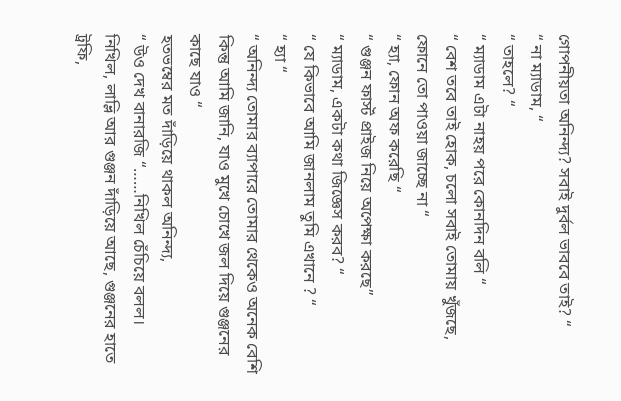গোপনীয়তা অনিন্দ্য? সবাই দুর্বল ভাববে তাই? “
“ না ম্যাডাম, “
“ তাহলে? “
“ ম্যাডাম এটা নাহয় পরে কোনদিন বলি “
“ বেশ তবে তাই হোক, চলো সবাই তোমায় খুঁজছে, ফোনে তো পাওয়া জাচ্ছে না “
“ হ্যা, ফোন অফ করেছি “
“ গুঞ্জন ফার্স্ট প্রাইজ নিয়ে অপেক্ষা করছে”
“ ম্যাডাম, একটা কথা জিজ্ঞেস করব? “
“ যে কিভাবে আমি জানলাম তুমি এখানে ? “
“ হ্যা “
“ অনিন্দ্য তোমার ব্যাপারে তোমার থেকেও অনেক বেশি কিন্তু আমি জানি, যাও মুখে চোখে জল দিয়ে গুঞ্জনের কাছে যাও “
হতভম্বের মত দাঁড়িয়ে থাকল অনিন্দ্য,
“ উও দেখ বানারজি “……নিখিল চেঁচিয়ে বলল।
নিখিল, লাভ্লি আর গুঞ্জন দাঁড়িয়ে আছে, গুঞ্জনের হাতে ট্রফি,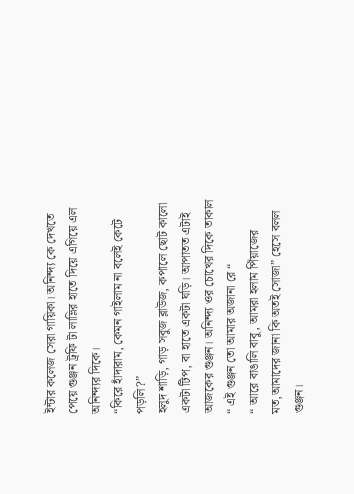ইন্টার কলেজ সেরা গায়িকা। অনিন্দ্য কে দেখতে পেয়ে গুঞ্জন ট্রফি টা লাভ্লির হাতে দিয়ে এগিয়ে এল অনিন্দ্যর দিকে।
“কিরে হাঁদারাম, কেমন গাইলাম না বলেই কেটে পড়লি?”
হলুদ শাড়ি, গাড় সবুজ ব্লাউজ, কপালে ছোট কালো একটা টিপ, বা হাতে একটা ঘড়ি। আপাতত এটাই আজকের গুঞ্জন। অনিন্দ্য ওর চোখের দিকে তাকাল
“ এই গুঞ্জন তো আমার অজানা রে “
“ আরে বাঙালি বাবু, আমরা হলাম পিঁয়াজের মত,আমাদের জানা কি অতই সোজা” হেসে বলল গুঞ্জন।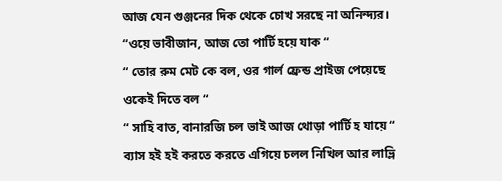আজ যেন গুঞ্জনের দিক থেকে চোখ সরছে না অনিন্দ্যর।
“ওয়ে ভাবীজান, আজ তো পার্টি হয়ে যাক “
“ তোর রুম মেট কে বল, ওর গার্ল ফ্রেন্ড প্রাইজ পেয়েছে ওকেই দিতে বল “
“ সাহি বাত, বানারজি চল ভাই আজ থোড়া পার্টি হ যায়ে “
ব্যাস হই হই করতে করতে এগিয়ে চলল নিখিল আর লাভ্লি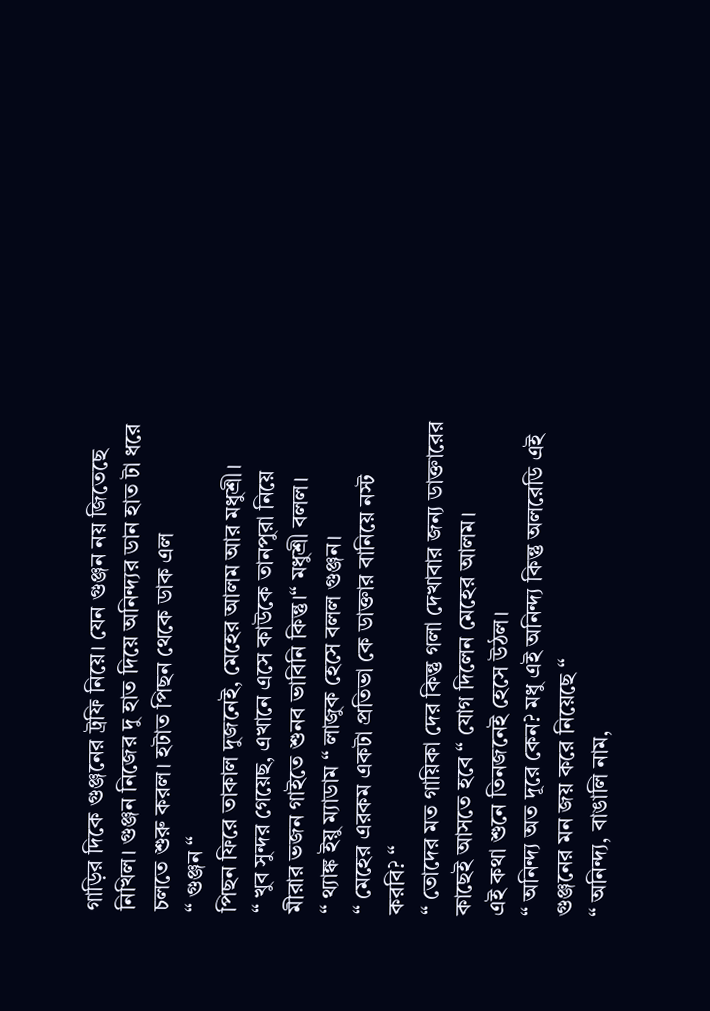গাড়ির দিকে গুঞ্জনের ট্রফি নিয়ে। যেন গুঞ্জন নয় জিতেছে নিখিল। গুঞ্জন নিজের দু হাত দিয়ে অনিন্দ্যর ডান হাত টা ধরে চলতে শুরু করল। হটাত পিছন থেকে ডাক এল
“ গুঞ্জন “
পিছন ফিরে তাকাল দুজনেই, মেহের আলম আর মধুশ্রী।
“ খুব সুন্দর গেয়েছ, এখানে এসে কাউকে তানপুরা নিয়ে মীরার ভজন গাইতে শুনব ভাবিনি কিন্তু।“ মধুশ্রী বলল।
“ থ্যাঙ্ক ইয়ু ম্যাডাম “ লাজুক হেসে বলল গুঞ্জন।
“ মেহের এরকম একটা প্রতিভা কে ডাক্তার বানিয়ে নস্ট করবি? “
“ তোদের মত গায়িকা দের কিন্তু গলা দেখাবার জন্য ডাক্তারের কাছেই আসতে হবে “ যোগ দিলেন মেহের আলম।
এই কথা শুনে তিনজনেই হেসে উঠল।
“ অনিন্দ্য অত দূরে কেন? মধু এই অনিন্দ্য কিন্তু অলরেডি এই গুঞ্জনের মন জয় করে নিয়েছে “
“ অনিন্দ্য, বাঙালি নাম,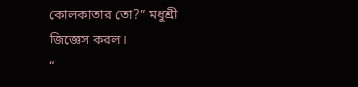কোলকাতার তো?” মধুশ্রী জিজ্ঞেস করল।
“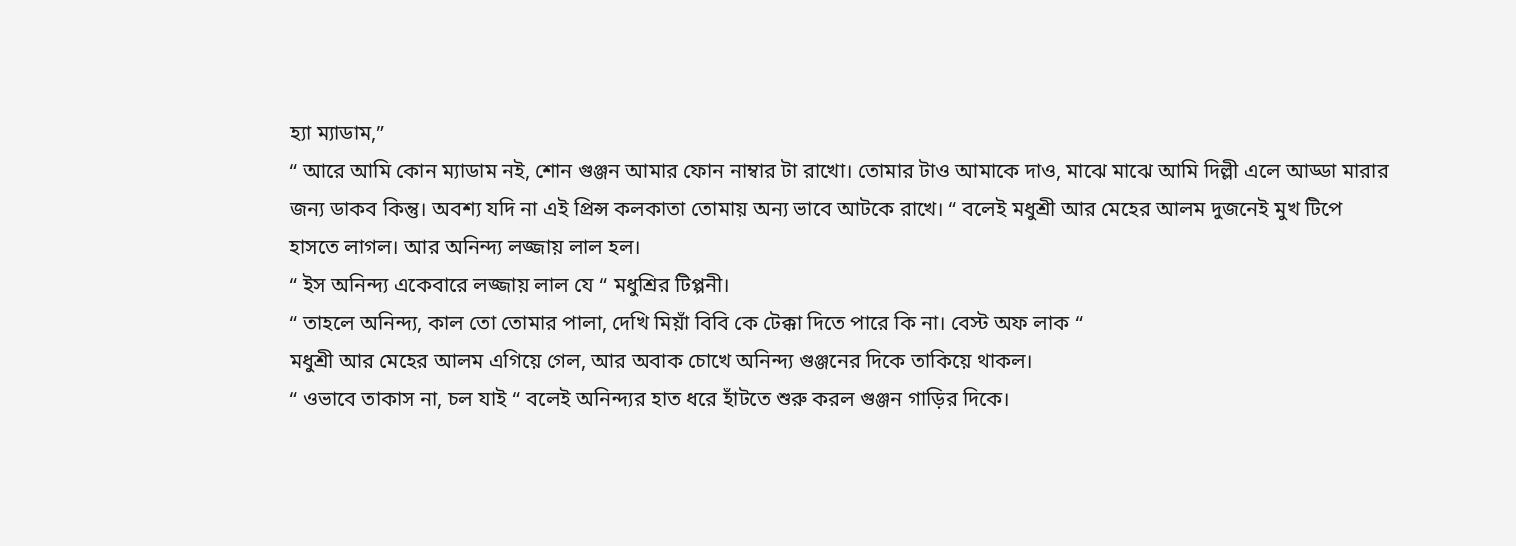হ্যা ম্যাডাম,”
“ আরে আমি কোন ম্যাডাম নই, শোন গুঞ্জন আমার ফোন নাম্বার টা রাখো। তোমার টাও আমাকে দাও, মাঝে মাঝে আমি দিল্লী এলে আড্ডা মারার জন্য ডাকব কিন্তু। অবশ্য যদি না এই প্রিন্স কলকাতা তোমায় অন্য ভাবে আটকে রাখে। “ বলেই মধুশ্রী আর মেহের আলম দুজনেই মুখ টিপে হাসতে লাগল। আর অনিন্দ্য লজ্জায় লাল হল।
“ ইস অনিন্দ্য একেবারে লজ্জায় লাল যে “ মধুশ্রির টিপ্পনী।
“ তাহলে অনিন্দ্য, কাল তো তোমার পালা, দেখি মিয়াঁ বিবি কে টেক্কা দিতে পারে কি না। বেস্ট অফ লাক “
মধুশ্রী আর মেহের আলম এগিয়ে গেল, আর অবাক চোখে অনিন্দ্য গুঞ্জনের দিকে তাকিয়ে থাকল।
“ ওভাবে তাকাস না, চল যাই “ বলেই অনিন্দ্যর হাত ধরে হাঁটতে শুরু করল গুঞ্জন গাড়ির দিকে।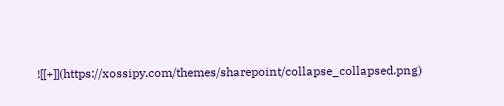![[+]](https://xossipy.com/themes/sharepoint/collapse_collapsed.png)